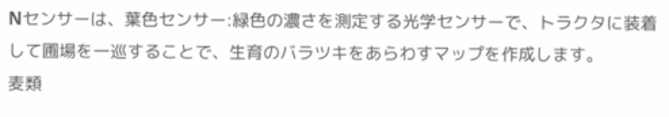Nセンサーは、葉色センサー:緑色の濃さを測定する光学センサーで、トラクタに装着して圃場を一巡することで、生育のバラツキをあらわすマップを作成します。
麦類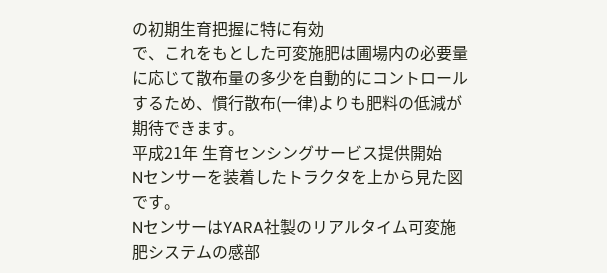の初期生育把握に特に有効
で、これをもとした可変施肥は圃場内の必要量に応じて散布量の多少を自動的にコントロールするため、慣行散布(一律)よりも肥料の低減が期待できます。
平成21年 生育センシングサービス提供開始
Nセンサーを装着したトラクタを上から見た図です。
NセンサーはYARA社製のリアルタイム可変施肥システムの感部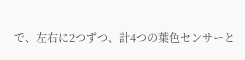で、左右に2つずつ、計4つの葉色センサーと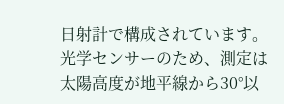日射計で構成されています。
光学センサーのため、測定は太陽高度が地平線から30°以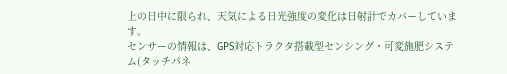上の日中に限られ、天気による日光強度の変化は日射計でカバーしています。
センサーの情報は、GPS対応トラクタ搭載型センシング・可変施肥システム(タッチパネ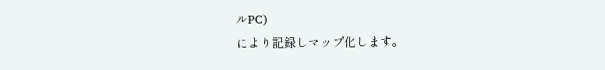ルPC)
により記録しマップ化します。